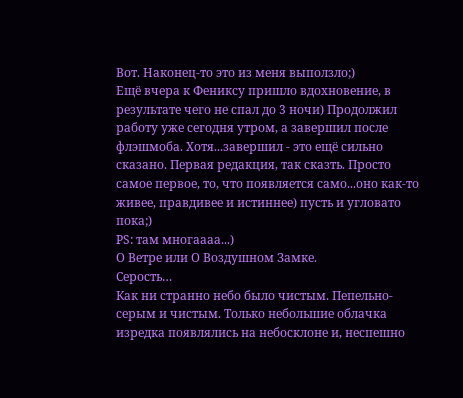Вот. Наконец-то это из меня выползло;)
Ещё вчера к Фениксу пришло вдохновение, в результате чего не спал до 3 ночи) Продолжил работу уже сегодня утром, а завершил после флэшмоба. Хотя...завершил - это ещё сильно сказано. Первая редакция, так сказть. Просто самое первое, то, что появляется само...оно как-то живее, правдивее и истиннее) пусть и угловато пока;)
PS: там многаааа...)
О Ветре или О Воздушном Замке.
Серость…
Как ни странно небо было чистым. Пепельно-серым и чистым. Только небольшие облачка изредка появлялись на небосклоне и, неспешно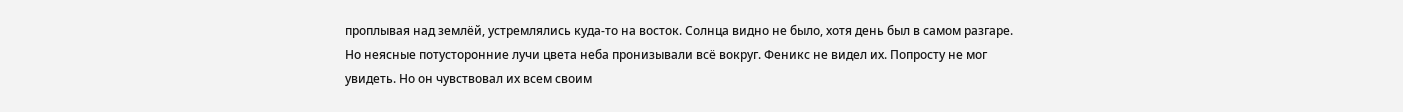проплывая над землёй, устремлялись куда-то на восток. Солнца видно не было, хотя день был в самом разгаре. Но неясные потусторонние лучи цвета неба пронизывали всё вокруг. Феникс не видел их. Попросту не мог увидеть. Но он чувствовал их всем своим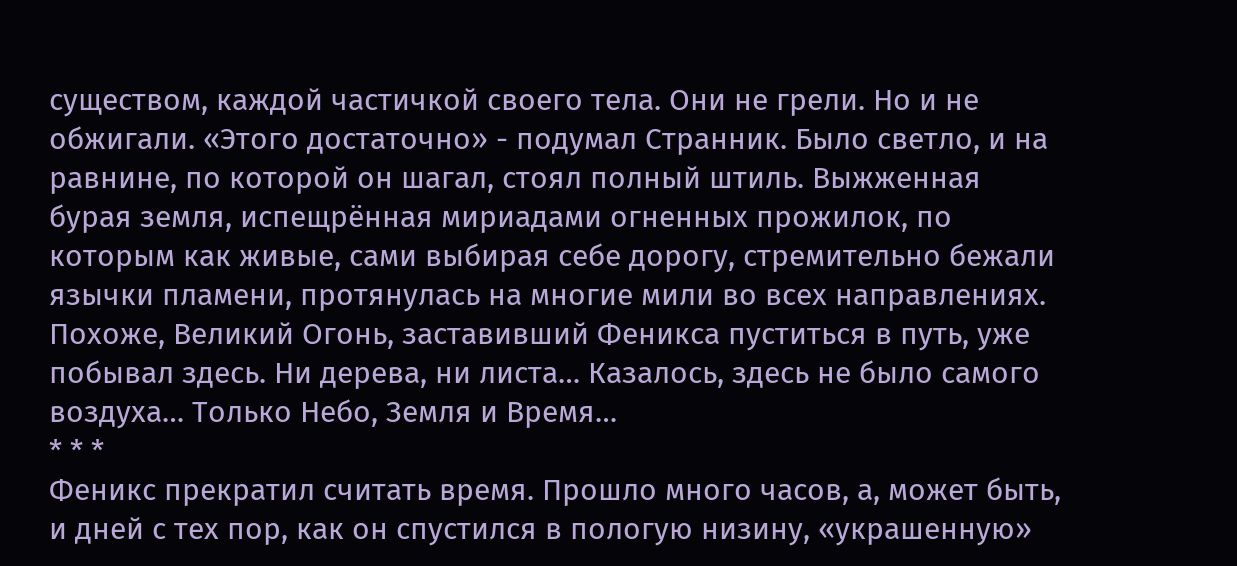существом, каждой частичкой своего тела. Они не грели. Но и не обжигали. «Этого достаточно» - подумал Странник. Было светло, и на равнине, по которой он шагал, стоял полный штиль. Выжженная бурая земля, испещрённая мириадами огненных прожилок, по которым как живые, сами выбирая себе дорогу, стремительно бежали язычки пламени, протянулась на многие мили во всех направлениях. Похоже, Великий Огонь, заставивший Феникса пуститься в путь, уже побывал здесь. Ни дерева, ни листа… Казалось, здесь не было самого воздуха… Только Небо, Земля и Время…
* * *
Феникс прекратил считать время. Прошло много часов, а, может быть, и дней с тех пор, как он спустился в пологую низину, «украшенную»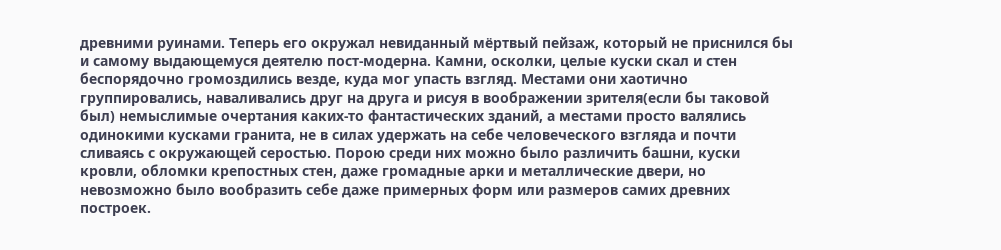древними руинами. Теперь его окружал невиданный мёртвый пейзаж, который не приснился бы и самому выдающемуся деятелю пост-модерна. Камни, осколки, целые куски скал и стен беспорядочно громоздились везде, куда мог упасть взгляд. Местами они хаотично группировались, наваливались друг на друга и рисуя в воображении зрителя(если бы таковой был) немыслимые очертания каких-то фантастических зданий, а местами просто валялись одинокими кусками гранита, не в силах удержать на себе человеческого взгляда и почти сливаясь с окружающей серостью. Порою среди них можно было различить башни, куски кровли, обломки крепостных стен, даже громадные арки и металлические двери, но невозможно было вообразить себе даже примерных форм или размеров самих древних построек.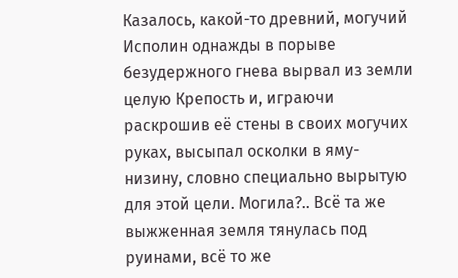Казалось, какой-то древний, могучий Исполин однажды в порыве безудержного гнева вырвал из земли целую Крепость и, играючи раскрошив её стены в своих могучих руках, высыпал осколки в яму-низину, словно специально вырытую для этой цели. Могила?.. Всё та же выжженная земля тянулась под руинами, всё то же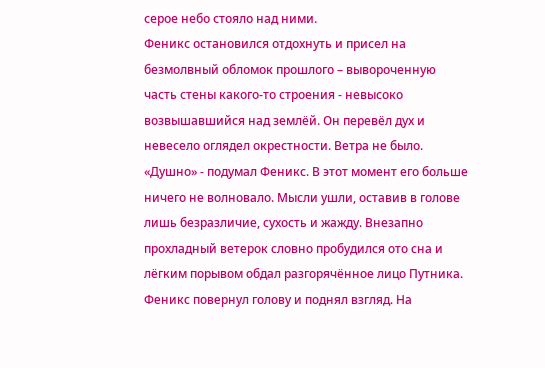серое небо стояло над ними.
Феникс остановился отдохнуть и присел на безмолвный обломок прошлого – вывороченную часть стены какого-то строения - невысоко возвышавшийся над землёй. Он перевёл дух и невесело оглядел окрестности. Ветра не было. «Душно» - подумал Феникс. В этот момент его больше ничего не волновало. Мысли ушли, оставив в голове лишь безразличие, сухость и жажду. Внезапно прохладный ветерок словно пробудился ото сна и лёгким порывом обдал разгорячённое лицо Путника. Феникс повернул голову и поднял взгляд. На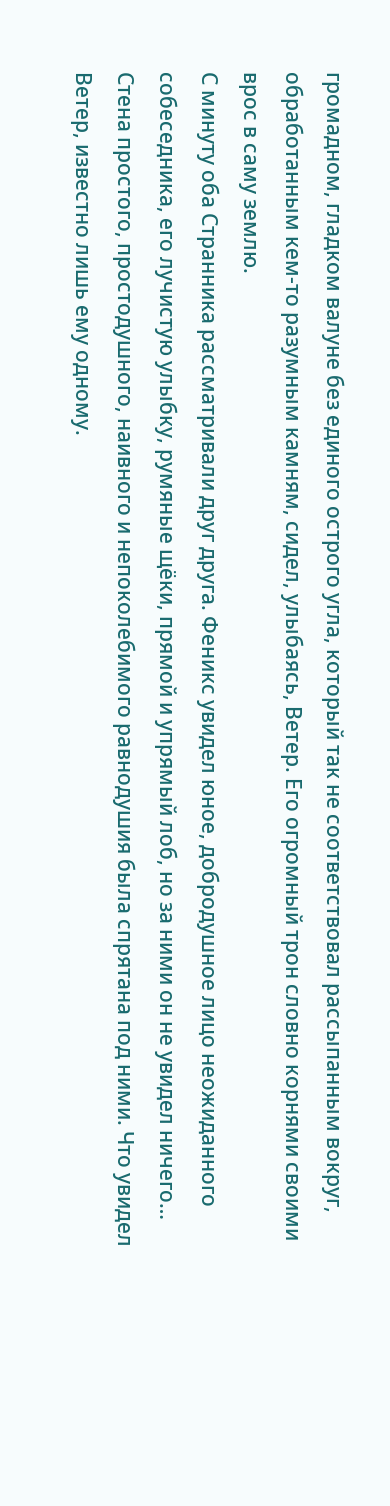громадном, гладком валуне без единого острого угла, который так не соответствовал рассыпанным вокруг, обработанным кем-то разумным камням, сидел, улыбаясь, Ветер. Его огромный трон словно корнями своими врос в саму землю.
С минуту оба Странника рассматривали друг друга. Феникс увидел юное, добродушное лицо неожиданного собеседника, его лучистую улыбку, румяные щёки, прямой и упрямый лоб, но за ними он не увидел ничего… Стена простого, простодушного, наивного и непоколебимого равнодушия была спрятана под ними. Что увидел Ветер, известно лишь ему одному.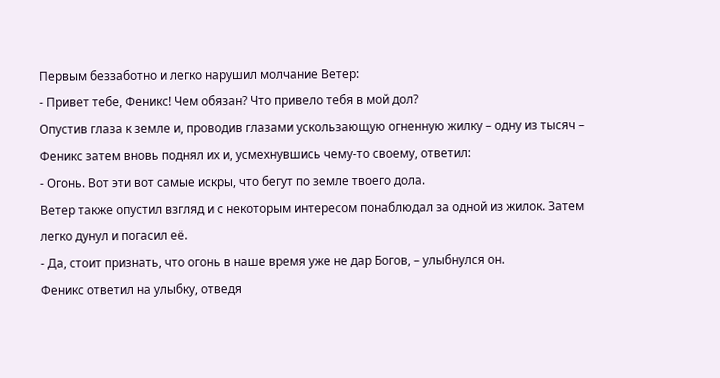Первым беззаботно и легко нарушил молчание Ветер:
- Привет тебе, Феникс! Чем обязан? Что привело тебя в мой дол?
Опустив глаза к земле и, проводив глазами ускользающую огненную жилку – одну из тысяч – Феникс затем вновь поднял их и, усмехнувшись чему-то своему, ответил:
- Огонь. Вот эти вот самые искры, что бегут по земле твоего дола.
Ветер также опустил взгляд и с некоторым интересом понаблюдал за одной из жилок. Затем легко дунул и погасил её.
- Да, стоит признать, что огонь в наше время уже не дар Богов, – улыбнулся он.
Феникс ответил на улыбку, отведя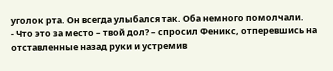уголок рта. Он всегда улыбался так. Оба немного помолчали.
- Что это за место – твой дол? – спросил Феникс, отперевшись на отставленные назад руки и устремив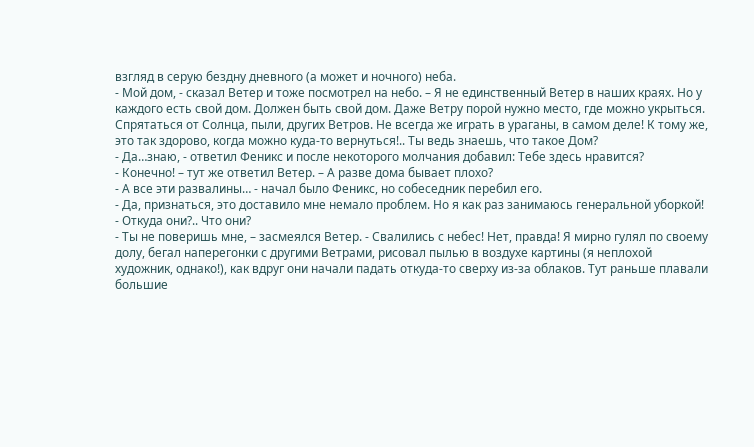взгляд в серую бездну дневного (а может и ночного) неба.
- Мой дом, - сказал Ветер и тоже посмотрел на небо. – Я не единственный Ветер в наших краях. Но у каждого есть свой дом. Должен быть свой дом. Даже Ветру порой нужно место, где можно укрыться. Спрятаться от Солнца, пыли, других Ветров. Не всегда же играть в ураганы, в самом деле! К тому же, это так здорово, когда можно куда-то вернуться!.. Ты ведь знаешь, что такое Дом?
- Да…знаю, - ответил Феникс и после некоторого молчания добавил: Тебе здесь нравится?
- Конечно! – тут же ответил Ветер. – А разве дома бывает плохо?
- А все эти развалины… - начал было Феникс, но собеседник перебил его.
- Да, признаться, это доставило мне немало проблем. Но я как раз занимаюсь генеральной уборкой!
- Откуда они?.. Что они?
- Ты не поверишь мне, – засмеялся Ветер. - Свалились с небес! Нет, правда! Я мирно гулял по своему долу, бегал наперегонки с другими Ветрами, рисовал пылью в воздухе картины (я неплохой художник, однако!), как вдруг они начали падать откуда-то сверху из-за облаков. Тут раньше плавали большие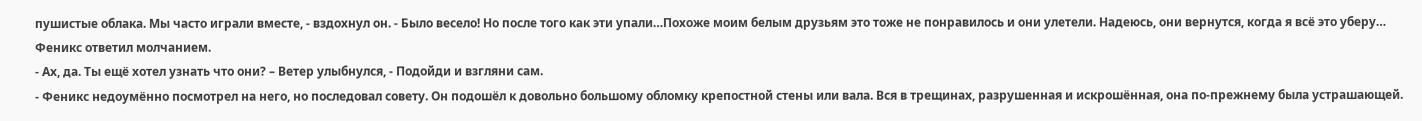пушистые облака. Мы часто играли вместе, - вздохнул он. - Было весело! Но после того как эти упали…Похоже моим белым друзьям это тоже не понравилось и они улетели. Надеюсь, они вернутся, когда я всё это уберу…
Феникс ответил молчанием.
- Ах, да. Ты ещё хотел узнать что они? – Ветер улыбнулся, - Подойди и взгляни сам.
- Феникс недоумённо посмотрел на него, но последовал совету. Он подошёл к довольно большому обломку крепостной стены или вала. Вся в трещинах, разрушенная и искрошённая, она по-прежнему была устрашающей.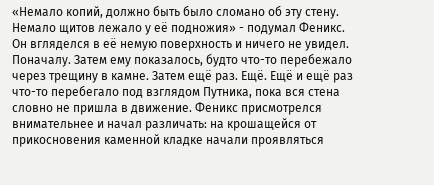«Немало копий, должно быть было сломано об эту стену. Немало щитов лежало у её подножия» - подумал Феникс. Он вгляделся в её немую поверхность и ничего не увидел. Поначалу. Затем ему показалось, будто что-то перебежало через трещину в камне. Затем ещё раз. Ещё. Ещё и ещё раз что-то перебегало под взглядом Путника, пока вся стена словно не пришла в движение. Феникс присмотрелся внимательнее и начал различать: на крошащейся от прикосновения каменной кладке начали проявляться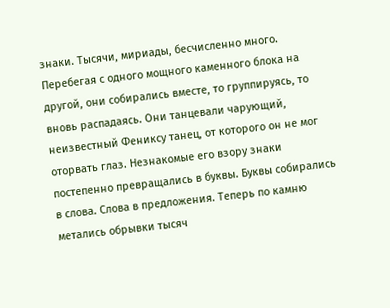знаки. Тысячи, мириады, бесчисленно много. Перебегая с одного мощного каменного блока на другой, они собирались вместе, то группируясь, то вновь распадаясь. Они танцевали чарующий, неизвестный Фениксу танец, от которого он не мог оторвать глаз. Незнакомые его взору знаки постепенно превращались в буквы. Буквы собирались в слова. Слова в предложения. Теперь по камню метались обрывки тысяч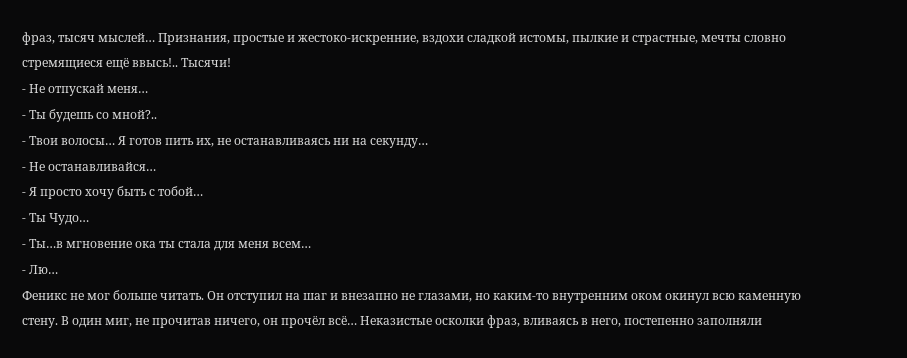фраз, тысяч мыслей… Признания, простые и жестоко-искренние, вздохи сладкой истомы, пылкие и страстные, мечты словно стремящиеся ещё ввысь!.. Тысячи!
- Не отпускай меня…
- Ты будешь со мной?..
- Твои волосы… Я готов пить их, не останавливаясь ни на секунду…
- Не останавливайся…
- Я просто хочу быть с тобой…
- Ты Чудо…
- Ты…в мгновение ока ты стала для меня всем…
- Лю…
Феникс не мог больше читать. Он отступил на шаг и внезапно не глазами, но каким-то внутренним оком окинул всю каменную стену. В один миг, не прочитав ничего, он прочёл всё… Неказистые осколки фраз, вливаясь в него, постепенно заполняли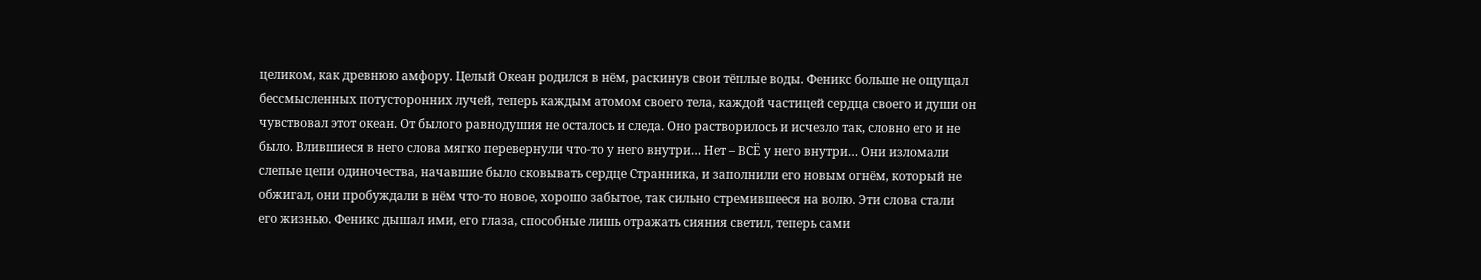целиком, как древнюю амфору. Целый Океан родился в нём, раскинув свои тёплые воды. Феникс больше не ощущал бессмысленных потусторонних лучей, теперь каждым атомом своего тела, каждой частицей сердца своего и души он чувствовал этот океан. От былого равнодушия не осталось и следа. Оно растворилось и исчезло так, словно его и не было. Влившиеся в него слова мягко перевернули что-то у него внутри… Нет – ВСЁ у него внутри… Они изломали слепые цепи одиночества, начавшие было сковывать сердце Странника, и заполнили его новым огнём, который не обжигал, они пробуждали в нём что-то новое, хорошо забытое, так сильно стремившееся на волю. Эти слова стали его жизнью. Феникс дышал ими, его глаза, способные лишь отражать сияния светил, теперь сами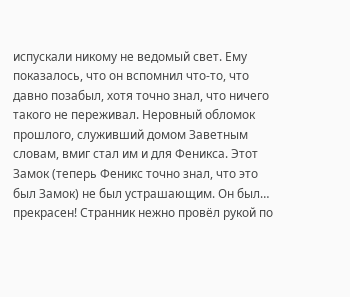испускали никому не ведомый свет. Ему показалось, что он вспомнил что-то, что давно позабыл, хотя точно знал, что ничего такого не переживал. Неровный обломок прошлого, служивший домом Заветным словам, вмиг стал им и для Феникса. Этот Замок (теперь Феникс точно знал, что это был Замок) не был устрашающим. Он был… прекрасен! Странник нежно провёл рукой по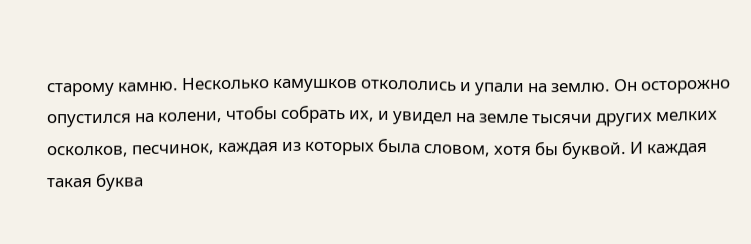старому камню. Несколько камушков откололись и упали на землю. Он осторожно опустился на колени, чтобы собрать их, и увидел на земле тысячи других мелких осколков, песчинок, каждая из которых была словом, хотя бы буквой. И каждая такая буква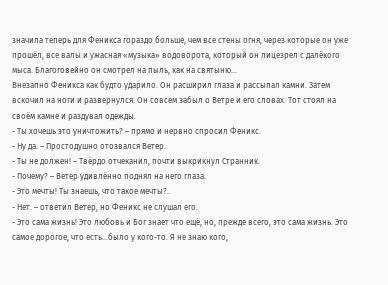значила теперь для Феникса гораздо больше, чем все стены огня, через которые он уже прошёл, все валы и ужасная «музыка» водоворота, который он лицезрел с далёкого мыса. Благоговейно он смотрел на пыль, как на святыню…
Внезапно Феникса как будто ударило. Он расширил глаза и рассыпал камни. Затем вскочил на ноги и развернулся. Он совсем забыл о Ветре и его словах. Тот стоял на своём камне и раздувал одежды.
- Ты хочешь это уничтожить? – прямо и нервно спросил Феникс.
- Ну да. – Простодушно отозвался Ветер.
- Ты не должен! – Твёрдо отчеканил, почти выкрикнул Странник.
- Почему? – Ветер удивлённо поднял на него глаза.
- Это мечты! Ты знаешь, что такое мечты?..
- Нет. – ответил Ветер, но Феникс не слушал его.
- Это сама жизнь! Это любовь и Бог знает что ещё, но, прежде всего, это сама жизнь. Это самое дорогое, что есть…было у кого-то. Я не знаю кого,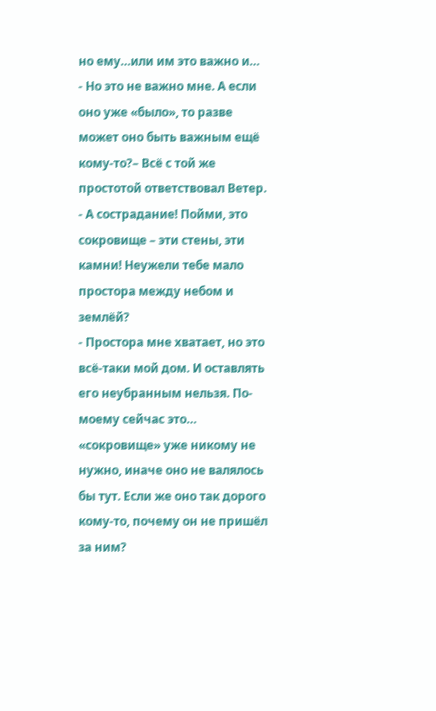но ему…или им это важно и…
- Но это не важно мне. А если оно уже «было», то разве может оно быть важным ещё кому-то?– Всё с той же простотой ответствовал Ветер.
- А сострадание! Пойми, это сокровище – эти стены, эти камни! Неужели тебе мало простора между небом и землёй?
- Простора мне хватает, но это всё-таки мой дом. И оставлять его неубранным нельзя. По-моему сейчас это… «сокровище» уже никому не нужно, иначе оно не валялось бы тут. Если же оно так дорого кому-то, почему он не пришёл за ним?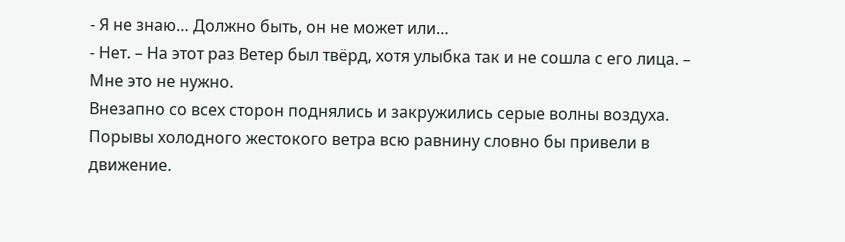- Я не знаю… Должно быть, он не может или…
- Нет. – На этот раз Ветер был твёрд, хотя улыбка так и не сошла с его лица. – Мне это не нужно.
Внезапно со всех сторон поднялись и закружились серые волны воздуха. Порывы холодного жестокого ветра всю равнину словно бы привели в движение.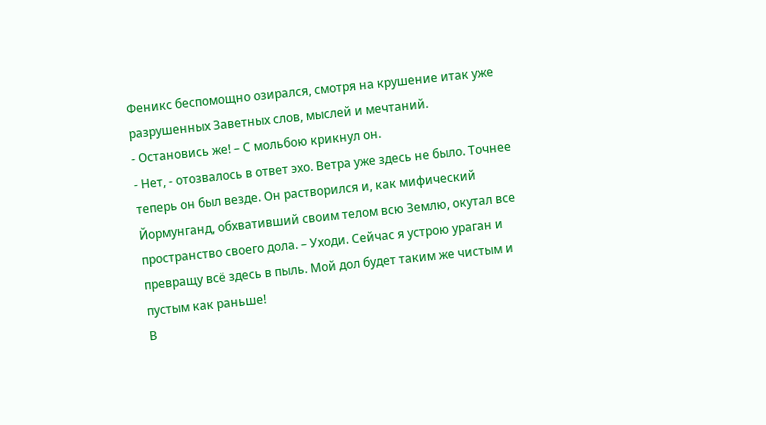Феникс беспомощно озирался, смотря на крушение итак уже разрушенных Заветных слов, мыслей и мечтаний.
- Остановись же! – С мольбою крикнул он.
- Нет, - отозвалось в ответ эхо. Ветра уже здесь не было. Точнее теперь он был везде. Он растворился и, как мифический Йормунганд, обхвативший своим телом всю Землю, окутал все пространство своего дола. – Уходи. Сейчас я устрою ураган и превращу всё здесь в пыль. Мой дол будет таким же чистым и пустым как раньше!
В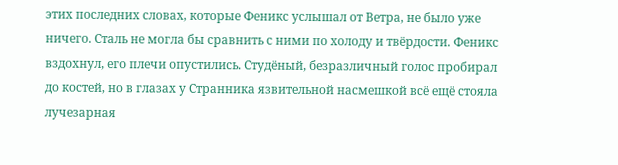этих последних словах, которые Феникс услышал от Ветра, не было уже ничего. Сталь не могла бы сравнить с ними по холоду и твёрдости. Феникс вздохнул, его плечи опустились. Студёный, безразличный голос пробирал до костей, но в глазах у Странника язвительной насмешкой всё ещё стояла лучезарная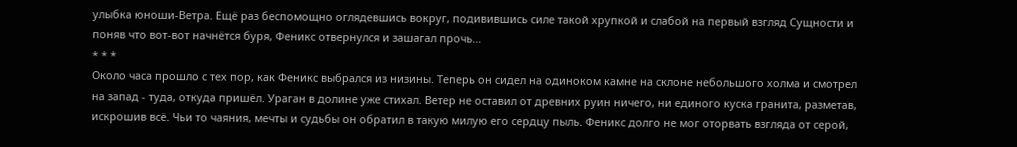улыбка юноши-Ветра. Ещё раз беспомощно оглядевшись вокруг, подивившись силе такой хрупкой и слабой на первый взгляд Сущности и поняв что вот-вот начнётся буря, Феникс отвернулся и зашагал прочь…
* * *
Около часа прошло с тех пор, как Феникс выбрался из низины. Теперь он сидел на одиноком камне на склоне небольшого холма и смотрел на запад - туда, откуда пришёл. Ураган в долине уже стихал. Ветер не оставил от древних руин ничего, ни единого куска гранита, разметав, искрошив всё. Чьи то чаяния, мечты и судьбы он обратил в такую милую его сердцу пыль. Феникс долго не мог оторвать взгляда от серой,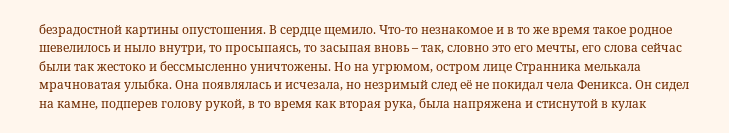безрадостной картины опустошения. В сердце щемило. Что-то незнакомое и в то же время такое родное шевелилось и ныло внутри, то просыпаясь, то засыпая вновь – так, словно это его мечты, его слова сейчас были так жестоко и бессмысленно уничтожены. Но на угрюмом, остром лице Странника мелькала мрачноватая улыбка. Она появлялась и исчезала, но незримый след её не покидал чела Феникса. Он сидел на камне, подперев голову рукой, в то время как вторая рука, была напряжена и стиснутой в кулак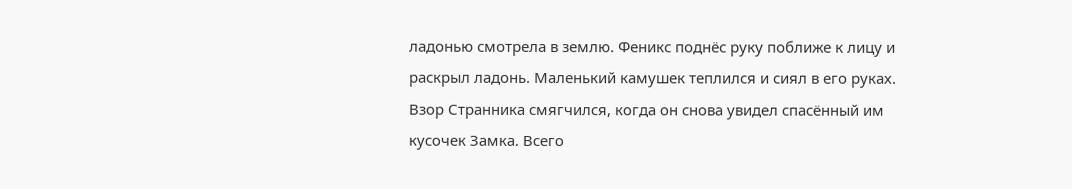ладонью смотрела в землю. Феникс поднёс руку поближе к лицу и раскрыл ладонь. Маленький камушек теплился и сиял в его руках. Взор Странника смягчился, когда он снова увидел спасённый им кусочек Замка. Всего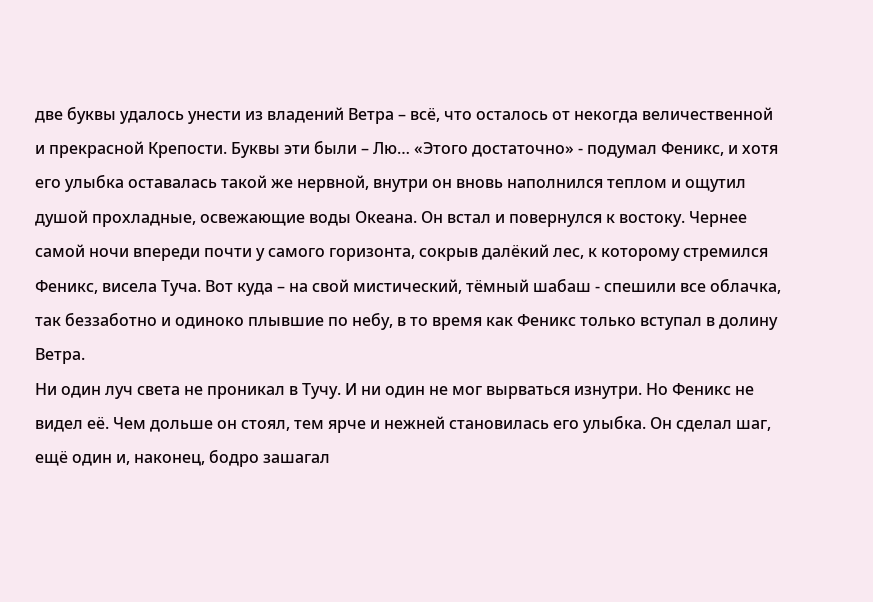две буквы удалось унести из владений Ветра – всё, что осталось от некогда величественной и прекрасной Крепости. Буквы эти были – Лю… «Этого достаточно» - подумал Феникс, и хотя его улыбка оставалась такой же нервной, внутри он вновь наполнился теплом и ощутил душой прохладные, освежающие воды Океана. Он встал и повернулся к востоку. Чернее самой ночи впереди почти у самого горизонта, сокрыв далёкий лес, к которому стремился Феникс, висела Туча. Вот куда – на свой мистический, тёмный шабаш - спешили все облачка, так беззаботно и одиноко плывшие по небу, в то время как Феникс только вступал в долину Ветра.
Ни один луч света не проникал в Тучу. И ни один не мог вырваться изнутри. Но Феникс не видел её. Чем дольше он стоял, тем ярче и нежней становилась его улыбка. Он сделал шаг, ещё один и, наконец, бодро зашагал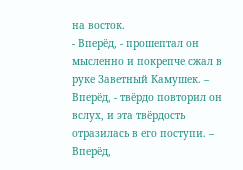на восток.
- Вперёд, - прошептал он мысленно и покрепче сжал в руке Заветный Камушек. – Вперёд, - твёрдо повторил он вслух, и эта твёрдость отразилась в его поступи. – Вперёд,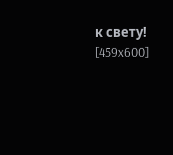к свету!
[459x600]